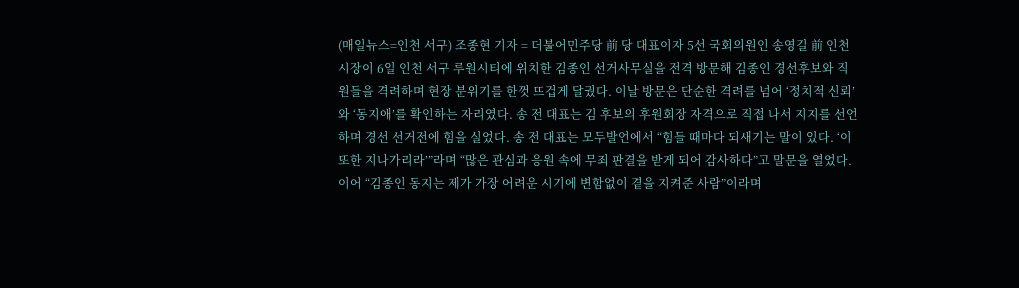(매일뉴스=인천 서구) 조종현 기자 = 더불어민주당 前 당 대표이자 5선 국회의원인 송영길 前 인천시장이 6일 인천 서구 루원시티에 위치한 김종인 선거사무실을 전격 방문해 김종인 경선후보와 직원들을 격려하며 현장 분위기를 한껏 뜨겁게 달궜다. 이날 방문은 단순한 격려를 넘어 ‘정치적 신뢰’와 ‘동지애’를 확인하는 자리였다. 송 전 대표는 김 후보의 후원회장 자격으로 직접 나서 지지를 선언하며 경선 선거전에 힘을 실었다. 송 전 대표는 모두발언에서 “힘들 때마다 되새기는 말이 있다. ‘이 또한 지나가리라’”라며 “많은 관심과 응원 속에 무죄 판결을 받게 되어 감사하다”고 말문을 열었다. 이어 “김종인 동지는 제가 가장 어려운 시기에 변함없이 곁을 지켜준 사람”이라며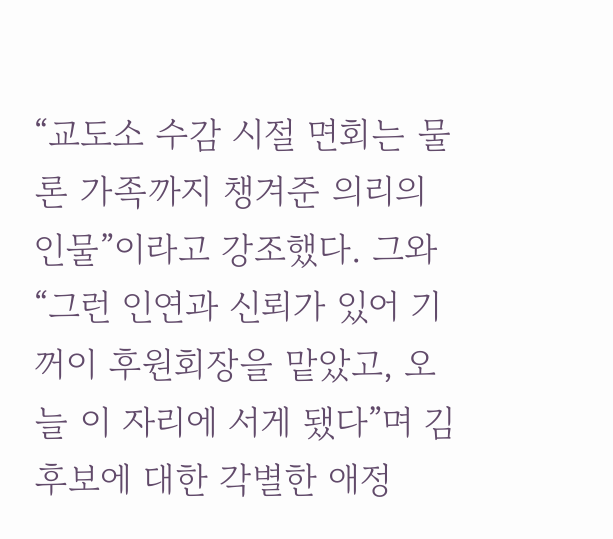“교도소 수감 시절 면회는 물론 가족까지 챙겨준 의리의 인물”이라고 강조했다. 그와 “그런 인연과 신뢰가 있어 기꺼이 후원회장을 맡았고, 오늘 이 자리에 서게 됐다”며 김 후보에 대한 각별한 애정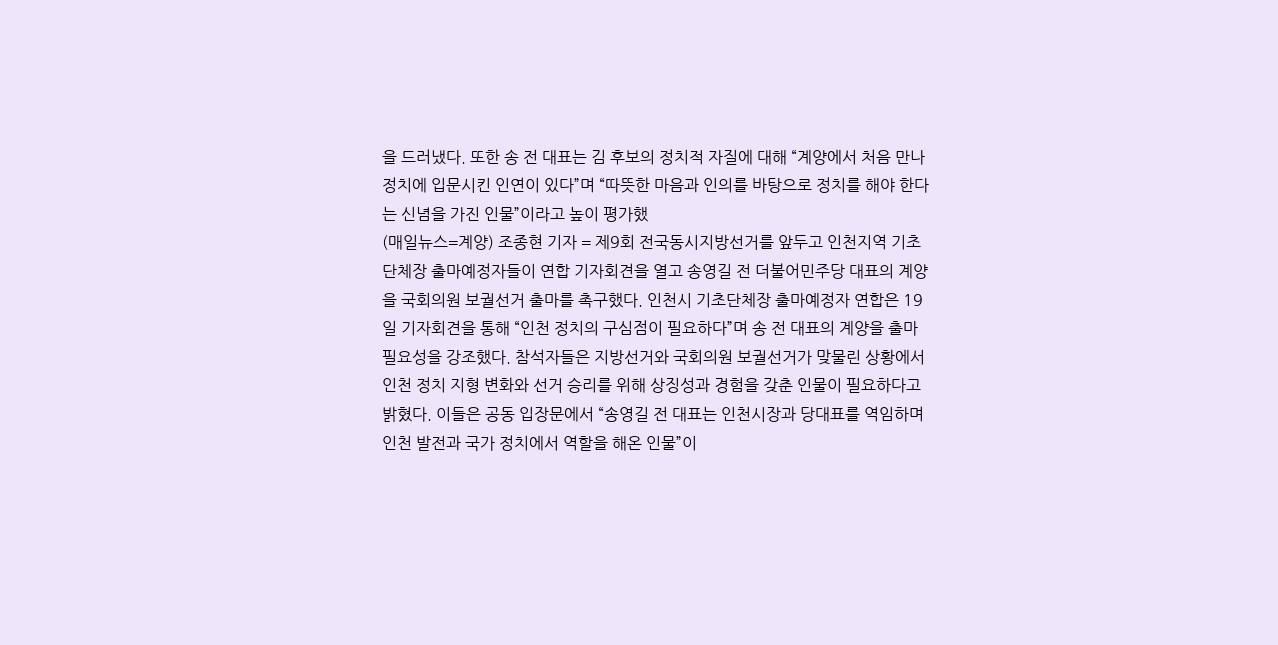을 드러냈다. 또한 송 전 대표는 김 후보의 정치적 자질에 대해 “계양에서 처음 만나 정치에 입문시킨 인연이 있다”며 “따뜻한 마음과 인의를 바탕으로 정치를 해야 한다는 신념을 가진 인물”이라고 높이 평가했
(매일뉴스=계양) 조종현 기자 = 제9회 전국동시지방선거를 앞두고 인천지역 기초단체장 출마예정자들이 연합 기자회견을 열고 송영길 전 더불어민주당 대표의 계양을 국회의원 보궐선거 출마를 촉구했다. 인천시 기초단체장 출마예정자 연합은 19일 기자회견을 통해 “인천 정치의 구심점이 필요하다”며 송 전 대표의 계양을 출마 필요성을 강조했다. 참석자들은 지방선거와 국회의원 보궐선거가 맞물린 상황에서 인천 정치 지형 변화와 선거 승리를 위해 상징성과 경험을 갖춘 인물이 필요하다고 밝혔다. 이들은 공동 입장문에서 “송영길 전 대표는 인천시장과 당대표를 역임하며 인천 발전과 국가 정치에서 역할을 해온 인물”이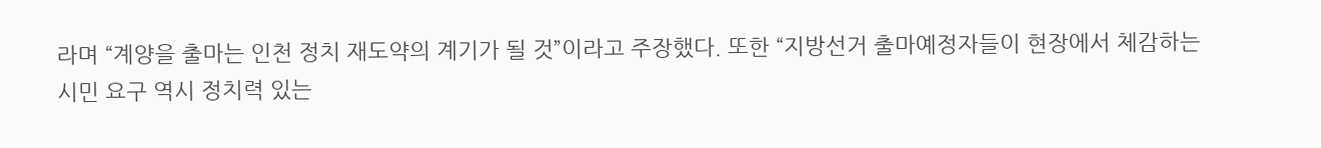라며 “계양을 출마는 인천 정치 재도약의 계기가 될 것”이라고 주장했다. 또한 “지방선거 출마예정자들이 현장에서 체감하는 시민 요구 역시 정치력 있는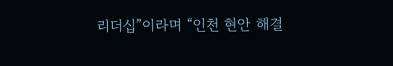리더십”이라며 “인천 현안 해결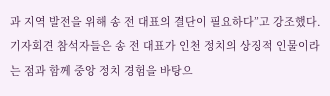과 지역 발전을 위해 송 전 대표의 결단이 필요하다”고 강조했다. 기자회견 참석자들은 송 전 대표가 인천 정치의 상징적 인물이라는 점과 함께 중앙 정치 경험을 바탕으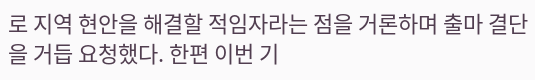로 지역 현안을 해결할 적임자라는 점을 거론하며 출마 결단을 거듭 요청했다. 한편 이번 기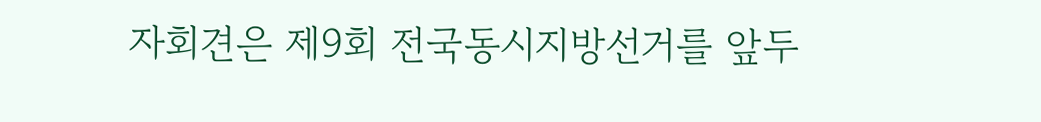자회견은 제9회 전국동시지방선거를 앞두